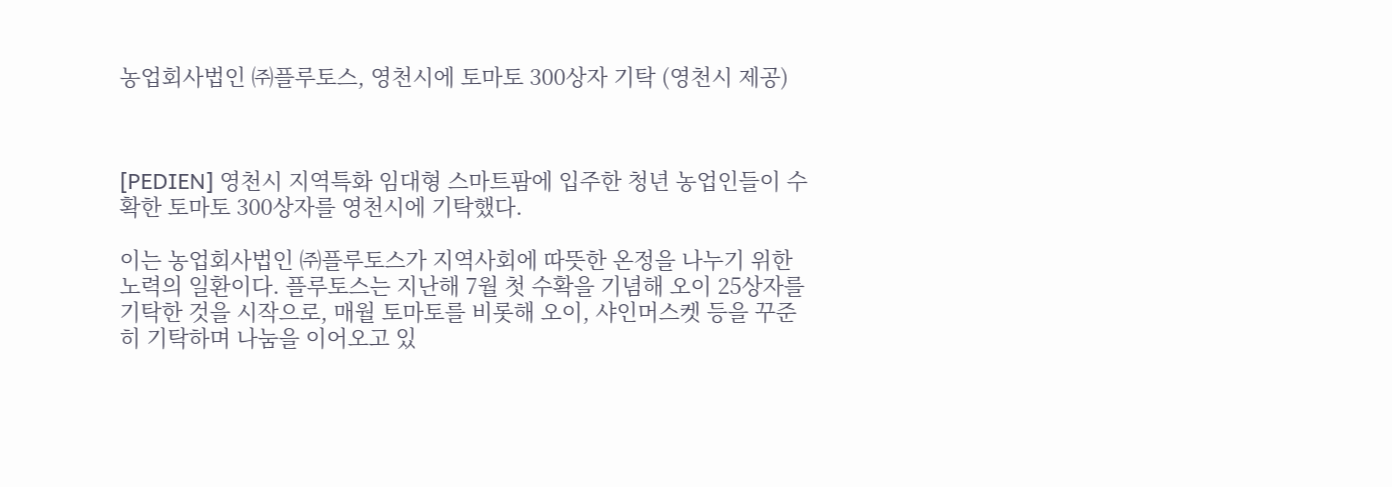농업회사법인 ㈜플루토스, 영천시에 토마토 300상자 기탁 (영천시 제공)



[PEDIEN] 영천시 지역특화 임대형 스마트팜에 입주한 청년 농업인들이 수확한 토마토 300상자를 영천시에 기탁했다.

이는 농업회사법인 ㈜플루토스가 지역사회에 따뜻한 온정을 나누기 위한 노력의 일환이다. 플루토스는 지난해 7월 첫 수확을 기념해 오이 25상자를 기탁한 것을 시작으로, 매월 토마토를 비롯해 오이, 샤인머스켓 등을 꾸준히 기탁하며 나눔을 이어오고 있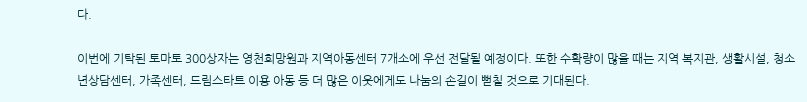다.

이번에 기탁된 토마토 300상자는 영천희망원과 지역아동센터 7개소에 우선 전달될 예정이다. 또한 수확량이 많을 때는 지역 복지관, 생활시설, 청소년상담센터, 가족센터, 드림스타트 이용 아동 등 더 많은 이웃에게도 나눔의 손길이 뻗칠 것으로 기대된다.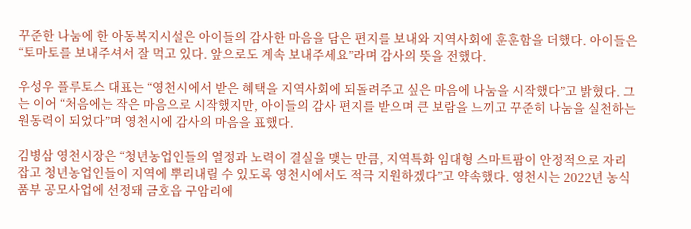꾸준한 나눔에 한 아동복지시설은 아이들의 감사한 마음을 담은 편지를 보내와 지역사회에 훈훈함을 더했다. 아이들은 “토마토를 보내주셔서 잘 먹고 있다. 앞으로도 계속 보내주세요”라며 감사의 뜻을 전했다.

우성우 플루토스 대표는 “영천시에서 받은 혜택을 지역사회에 되돌려주고 싶은 마음에 나눔을 시작했다”고 밝혔다. 그는 이어 “처음에는 작은 마음으로 시작했지만, 아이들의 감사 편지를 받으며 큰 보람을 느끼고 꾸준히 나눔을 실천하는 원동력이 되었다”며 영천시에 감사의 마음을 표했다.

김병삼 영천시장은 “청년농업인들의 열정과 노력이 결실을 맺는 만큼, 지역특화 임대형 스마트팜이 안정적으로 자리 잡고 청년농업인들이 지역에 뿌리내릴 수 있도록 영천시에서도 적극 지원하겠다”고 약속했다. 영천시는 2022년 농식품부 공모사업에 선정돼 금호읍 구암리에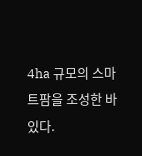4ha 규모의 스마트팜을 조성한 바 있다.